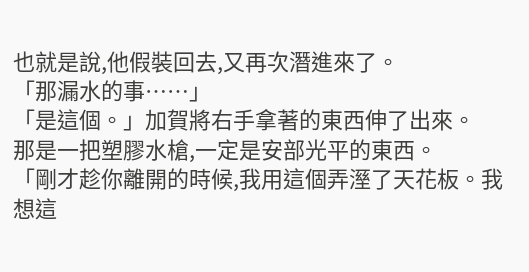也就是說,他假裝回去,又再次潛進來了。
「那漏水的事……」
「是這個。」加賀將右手拿著的東西伸了出來。
那是一把塑膠水槍,一定是安部光平的東西。
「剛才趁你離開的時候,我用這個弄溼了天花板。我想這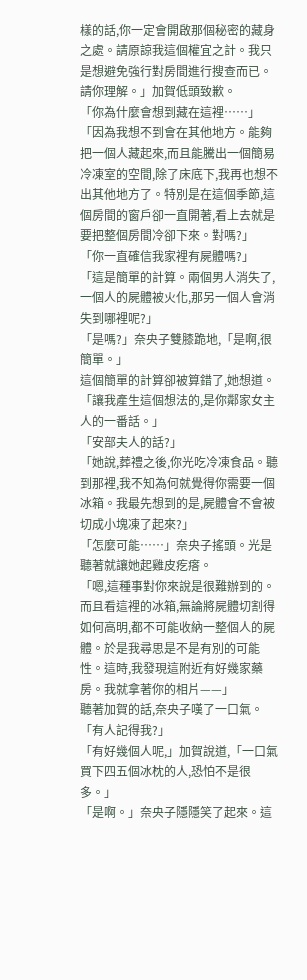樣的話,你一定會開啟那個秘密的藏身之處。請原諒我這個權宜之計。我只是想避免強行對房間進行搜查而已。請你理解。」加賀低頭致歉。
「你為什麼會想到藏在這裡……」
「因為我想不到會在其他地方。能夠把一個人藏起來,而且能騰出一個簡易冷凍室的空間,除了床底下,我再也想不出其他地方了。特別是在這個季節,這個房間的窗戶卻一直開著,看上去就是要把整個房間冷卻下來。對嗎?」
「你一直確信我家裡有屍體嗎?」
「這是簡單的計算。兩個男人消失了,一個人的屍體被火化,那另一個人會消失到哪裡呢?」
「是嗎?」奈央子雙膝跪地,「是啊,很簡單。」
這個簡單的計算卻被算錯了,她想道。
「讓我產生這個想法的,是你鄰家女主人的一番話。」
「安部夫人的話?」
「她說,葬禮之後,你光吃冷凍食品。聽到那裡,我不知為何就覺得你需要一個冰箱。我最先想到的是,屍體會不會被切成小塊凍了起來?」
「怎麼可能……」奈央子搖頭。光是聽著就讓她起雞皮疙瘩。
「嗯,這種事對你來說是很難辦到的。而且看這裡的冰箱,無論將屍體切割得如何高明,都不可能收納一整個人的屍體。於是我尋思是不是有別的可能性。這時,我發現這附近有好幾家藥房。我就拿著你的相片——」
聽著加賀的話,奈央子嘆了一口氣。
「有人記得我?」
「有好幾個人呢,」加賀說道,「一口氣買下四五個冰枕的人,恐怕不是很多。」
「是啊。」奈央子隱隱笑了起來。這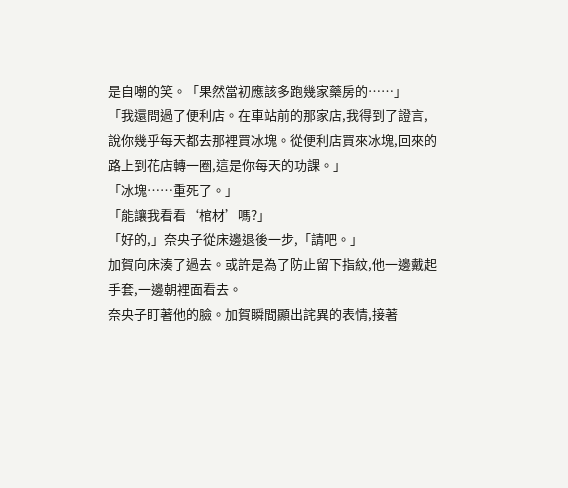是自嘲的笑。「果然當初應該多跑幾家藥房的……」
「我還問過了便利店。在車站前的那家店,我得到了證言,說你幾乎每天都去那裡買冰塊。從便利店買來冰塊,回來的路上到花店轉一圈,這是你每天的功課。」
「冰塊……重死了。」
「能讓我看看‘棺材’嗎?」
「好的,」奈央子從床邊退後一步,「請吧。」
加賀向床湊了過去。或許是為了防止留下指紋,他一邊戴起手套,一邊朝裡面看去。
奈央子盯著他的臉。加賀瞬間顯出詫異的表情,接著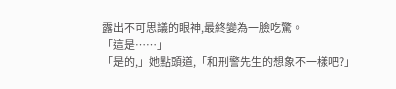露出不可思議的眼神,最終變為一臉吃驚。
「這是……」
「是的,」她點頭道,「和刑警先生的想象不一樣吧?」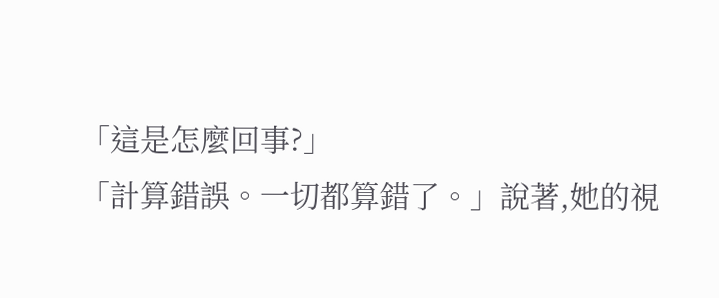「這是怎麼回事?」
「計算錯誤。一切都算錯了。」說著,她的視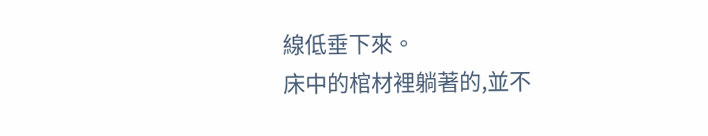線低垂下來。
床中的棺材裡躺著的,並不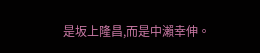是坂上隆昌,而是中瀨幸伸。